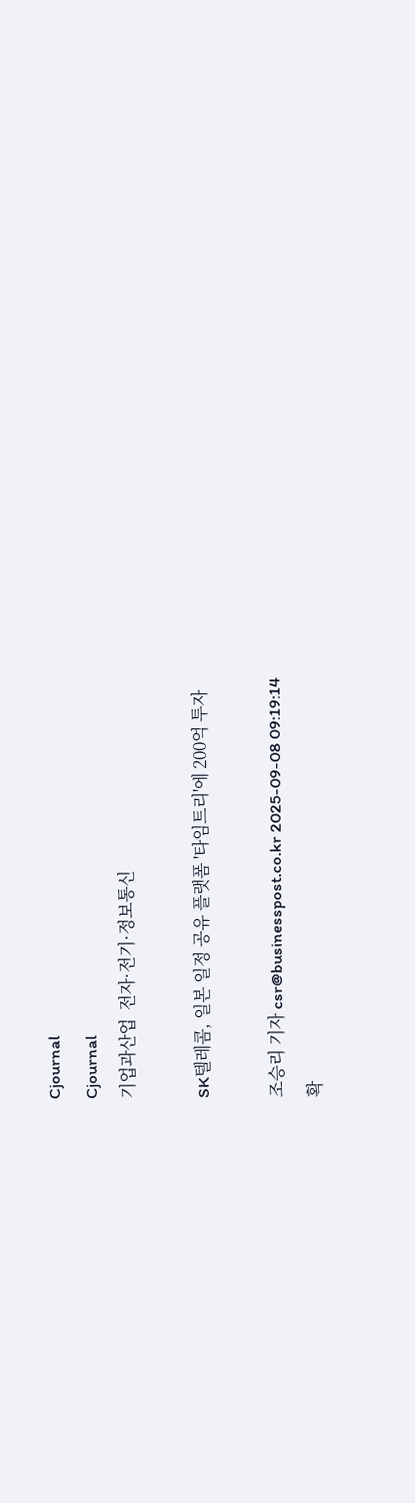Cjournal
Cjournal
기업과산업  전자·전기·정보통신

SK텔레콤, 일본 일정 공유 플랫폼 '타임트리'에 200억 투자

조승리 기자 csr@businesspost.co.kr 2025-09-08 09:19:14
확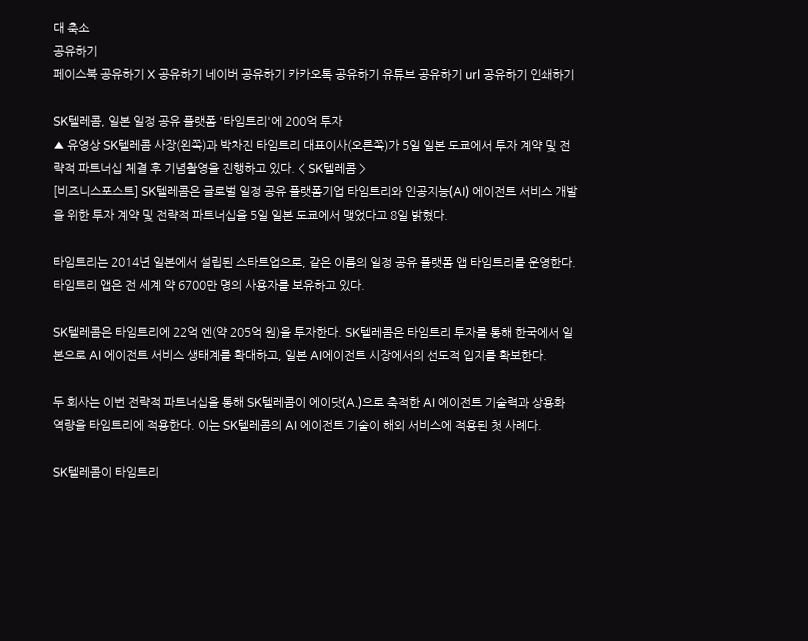대 축소
공유하기
페이스북 공유하기 X 공유하기 네이버 공유하기 카카오톡 공유하기 유튜브 공유하기 url 공유하기 인쇄하기

SK텔레콤, 일본 일정 공유 플랫폼 '타임트리'에 200억 투자
▲ 유영상 SK텔레콤 사장(왼쪽)과 박차진 타임트리 대표이사(오른쪽)가 5일 일본 도쿄에서 투자 계약 및 전략적 파트너십 체결 후 기념촬영을 진행하고 있다. < SK텔레콤 >
[비즈니스포스트] SK텔레콤은 글로벌 일정 공유 플랫폼기업 타임트리와 인공지능(AI) 에이전트 서비스 개발을 위한 투자 계약 및 전략적 파트너십을 5일 일본 도쿄에서 맺었다고 8일 밝혔다.

타임트리는 2014년 일본에서 설립된 스타트업으로, 같은 이름의 일정 공유 플랫폼 앱 타임트리를 운영한다. 타임트리 앱은 전 세계 약 6700만 명의 사용자를 보유하고 있다.

SK텔레콤은 타임트리에 22억 엔(약 205억 원)을 투자한다. SK텔레콤은 타임트리 투자를 통해 한국에서 일본으로 AI 에이전트 서비스 생태계를 확대하고, 일본 AI에이전트 시장에서의 선도적 입지를 확보한다.

두 회사는 이번 전략적 파트너십을 통해 SK텔레콤이 에이닷(A.)으로 축적한 AI 에이전트 기술력과 상용화 역량을 타임트리에 적용한다. 이는 SK텔레콤의 AI 에이전트 기술이 해외 서비스에 적용된 첫 사례다.

SK텔레콤이 타임트리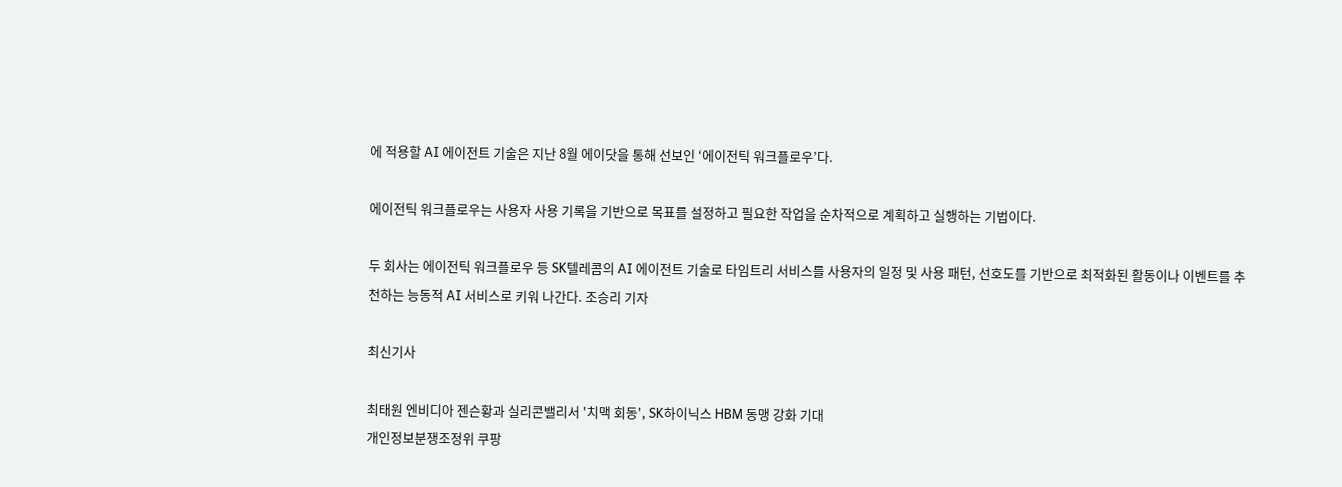에 적용할 AI 에이전트 기술은 지난 8월 에이닷을 통해 선보인 ‘에이전틱 워크플로우’다.

에이전틱 워크플로우는 사용자 사용 기록을 기반으로 목표를 설정하고 필요한 작업을 순차적으로 계획하고 실행하는 기법이다.

두 회사는 에이전틱 워크플로우 등 SK텔레콤의 AI 에이전트 기술로 타임트리 서비스를 사용자의 일정 및 사용 패턴, 선호도를 기반으로 최적화된 활동이나 이벤트를 추천하는 능동적 AI 서비스로 키워 나간다. 조승리 기자

최신기사

최태원 엔비디아 젠슨황과 실리콘밸리서 '치맥 회동', SK하이닉스 HBM 동맹 강화 기대
개인정보분쟁조정위 쿠팡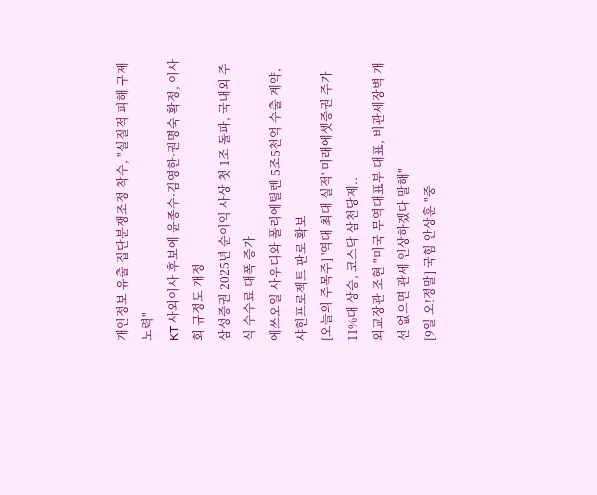개인정보 유출 집단분쟁조정 착수, "실질적 피해 구제 노력"
KT 사외이사 후보에 윤종수·김영한·권명숙 확정, 이사회 규정도 개정
삼성증권 2025년 순이익 사상 첫 1조 돌파, 국내외 주식 수수료 대폭 증가
에쓰오일 사우디와 폴리에틸렌 5조5천억 수출 계약, 샤힌프로젝트 판로 확보
[오늘의 주목주] '역대 최대 실적' 미래에셋증권 주가 11%대 상승, 코스닥 삼천당제..
외교장관 조현 "미국 무역대표부 대표, 비관세장벽 개선 없으면 관세 인상하겠다 말해"
[9일 오!정말] 국힘 안상훈 "중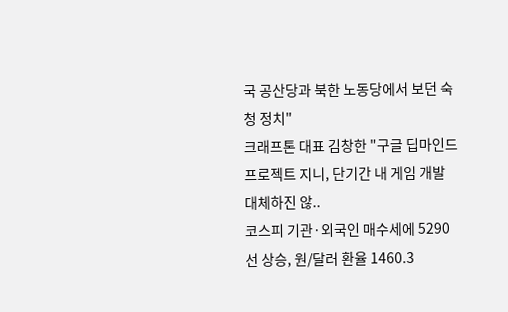국 공산당과 북한 노동당에서 보던 숙청 정치"
크래프톤 대표 김창한 "구글 딥마인드 프로젝트 지니, 단기간 내 게임 개발 대체하진 않..
코스피 기관·외국인 매수세에 5290선 상승, 원/달러 환율 1460.3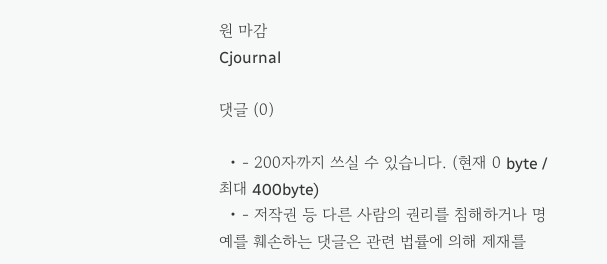원 마감
Cjournal

댓글 (0)

  • - 200자까지 쓰실 수 있습니다. (현재 0 byte / 최대 400byte)
  • - 저작권 등 다른 사람의 권리를 침해하거나 명예를 훼손하는 댓글은 관련 법률에 의해 제재를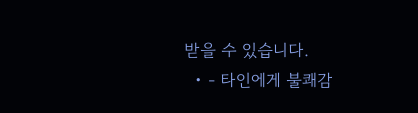받을 수 있습니다.
  • - 타인에게 불쾌감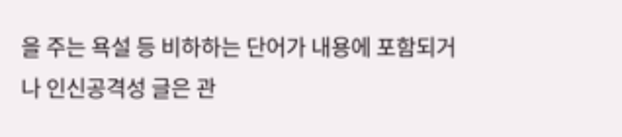을 주는 욕설 등 비하하는 단어가 내용에 포함되거나 인신공격성 글은 관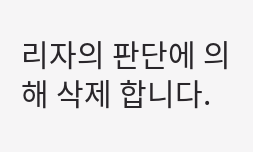리자의 판단에 의해 삭제 합니다.